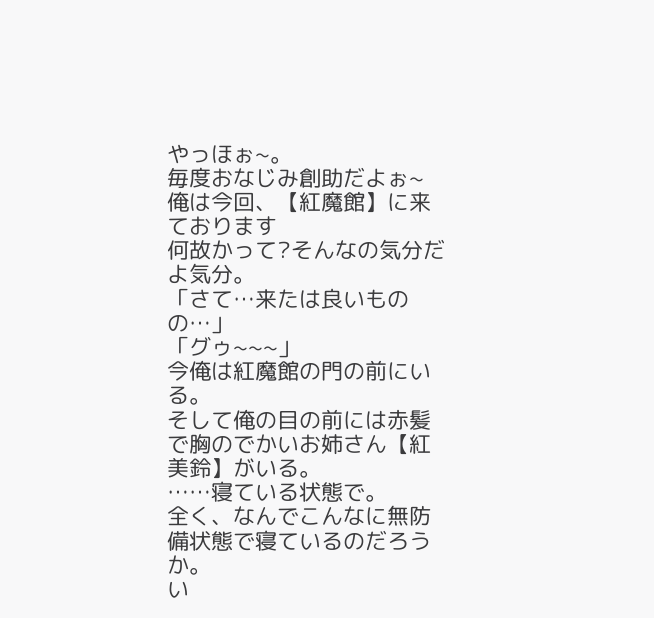やっほぉ~。
毎度おなじみ創助だよぉ~
俺は今回、【紅魔館】に来ております
何故かって?そんなの気分だよ気分。
「さて…来たは良いものの…」
「グゥ~~~」
今俺は紅魔館の門の前にいる。
そして俺の目の前には赤髪で胸のでかいお姉さん【紅美鈴】がいる。
……寝ている状態で。
全く、なんでこんなに無防備状態で寝ているのだろうか。
い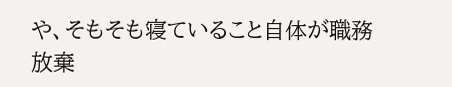や、そもそも寝ていること自体が職務放棄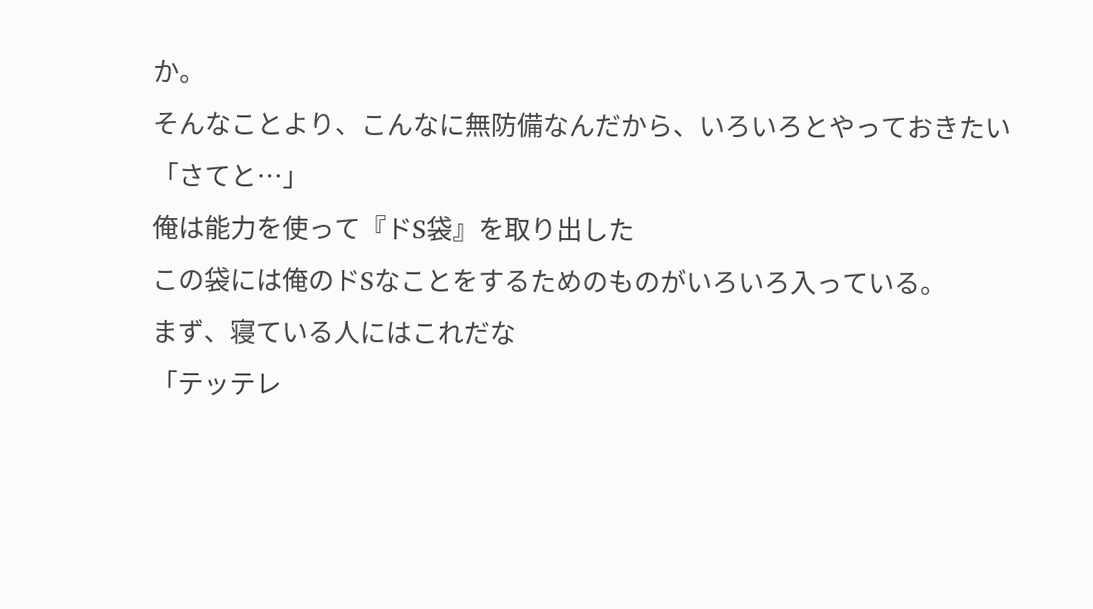か。
そんなことより、こんなに無防備なんだから、いろいろとやっておきたい
「さてと…」
俺は能力を使って『ドS袋』を取り出した
この袋には俺のドSなことをするためのものがいろいろ入っている。
まず、寝ている人にはこれだな
「テッテレ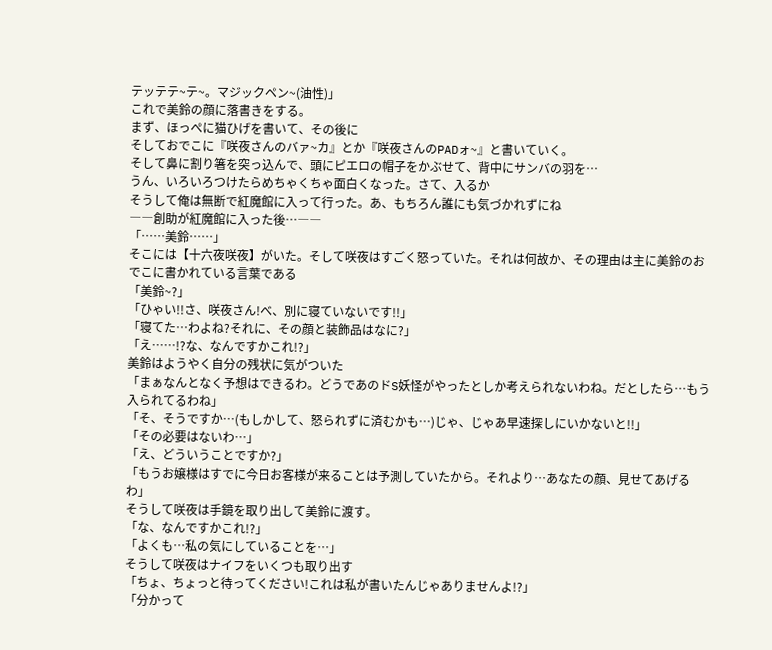テッテテ~テ~。マジックペン~(油性)」
これで美鈴の顔に落書きをする。
まず、ほっぺに猫ひげを書いて、その後に
そしておでこに『咲夜さんのバァ~カ』とか『咲夜さんのPADォ~』と書いていく。
そして鼻に割り箸を突っ込んで、頭にピエロの帽子をかぶせて、背中にサンバの羽を…
うん、いろいろつけたらめちゃくちゃ面白くなった。さて、入るか
そうして俺は無断で紅魔館に入って行った。あ、もちろん誰にも気づかれずにね
――創助が紅魔館に入った後…――
「……美鈴……」
そこには【十六夜咲夜】がいた。そして咲夜はすごく怒っていた。それは何故か、その理由は主に美鈴のおでこに書かれている言葉である
「美鈴~?」
「ひゃい!!さ、咲夜さん!べ、別に寝ていないです!!」
「寝てた…わよね?それに、その顔と装飾品はなに?」
「え……!?な、なんですかこれ!?」
美鈴はようやく自分の残状に気がついた
「まぁなんとなく予想はできるわ。どうであのドS妖怪がやったとしか考えられないわね。だとしたら…もう入られてるわね」
「そ、そうですか…(もしかして、怒られずに済むかも…)じゃ、じゃあ早速探しにいかないと!!」
「その必要はないわ…」
「え、どういうことですか?」
「もうお嬢様はすでに今日お客様が来ることは予測していたから。それより…あなたの顔、見せてあげるわ」
そうして咲夜は手鏡を取り出して美鈴に渡す。
「な、なんですかこれ!?」
「よくも…私の気にしていることを…」
そうして咲夜はナイフをいくつも取り出す
「ちょ、ちょっと待ってください!これは私が書いたんじゃありませんよ!?」
「分かって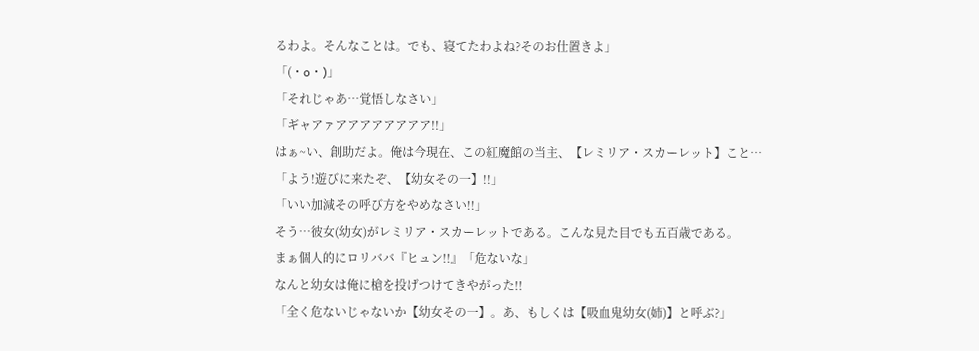るわよ。そんなことは。でも、寝てたわよね?そのお仕置きよ」
「(・o・)」
「それじゃあ…覚悟しなさい」
「ギャアァアアアアアアアア!!」
はぁ~い、創助だよ。俺は今現在、この紅魔館の当主、【レミリア・スカーレット】こと…
「よう!遊びに来たぞ、【幼女その一】!!」
「いい加減その呼び方をやめなさい!!」
そう…彼女(幼女)がレミリア・スカーレットである。こんな見た目でも五百歳である。
まぁ個人的にロリババ『ヒュン!!』「危ないな」
なんと幼女は俺に槍を投げつけてきやがった!!
「全く危ないじゃないか【幼女その一】。あ、もしくは【吸血鬼幼女(姉)】と呼ぶ?」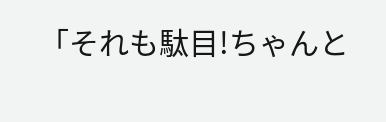「それも駄目!ちゃんと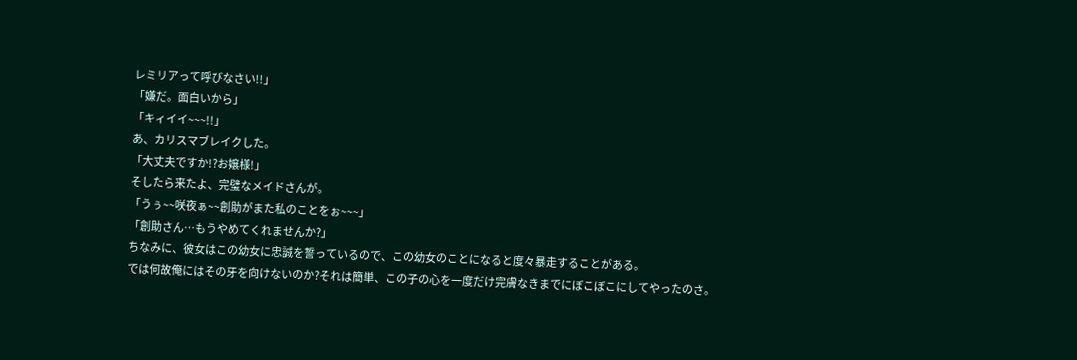レミリアって呼びなさい!!」
「嫌だ。面白いから」
「キィイイ~~~!!」
あ、カリスマブレイクした。
「大丈夫ですか!?お嬢様!」
そしたら来たよ、完璧なメイドさんが。
「うぅ~~咲夜ぁ~~創助がまた私のことをぉ~~~」
「創助さん…もうやめてくれませんか?」
ちなみに、彼女はこの幼女に忠誠を誓っているので、この幼女のことになると度々暴走することがある。
では何故俺にはその牙を向けないのか?それは簡単、この子の心を一度だけ完膚なきまでにぼこぼこにしてやったのさ。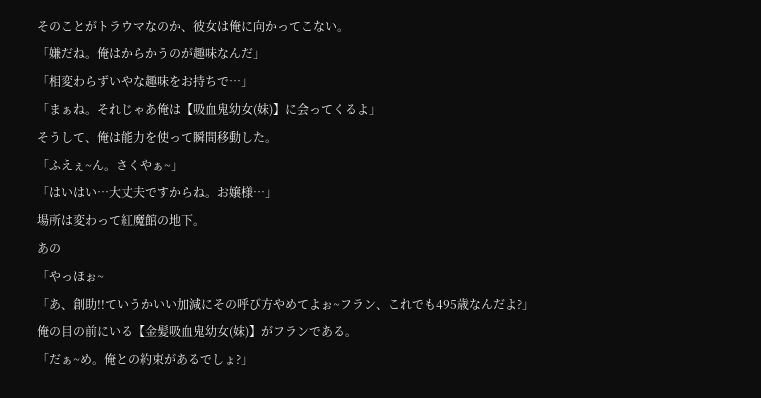そのことがトラウマなのか、彼女は俺に向かってこない。
「嫌だね。俺はからかうのが趣味なんだ」
「相変わらずいやな趣味をお持ちで…」
「まぁね。それじゃあ俺は【吸血鬼幼女(妹)】に会ってくるよ」
そうして、俺は能力を使って瞬間移動した。
「ふえぇ~ん。さくやぁ~」
「はいはい…大丈夫ですからね。お嬢様…」
場所は変わって紅魔館の地下。
あの
「やっほぉ~
「あ、創助!!ていうかいい加減にその呼び方やめてよぉ~フラン、これでも495歳なんだよ?」
俺の目の前にいる【金髪吸血鬼幼女(妹)】がフランである。
「だぁ~め。俺との約束があるでしょ?」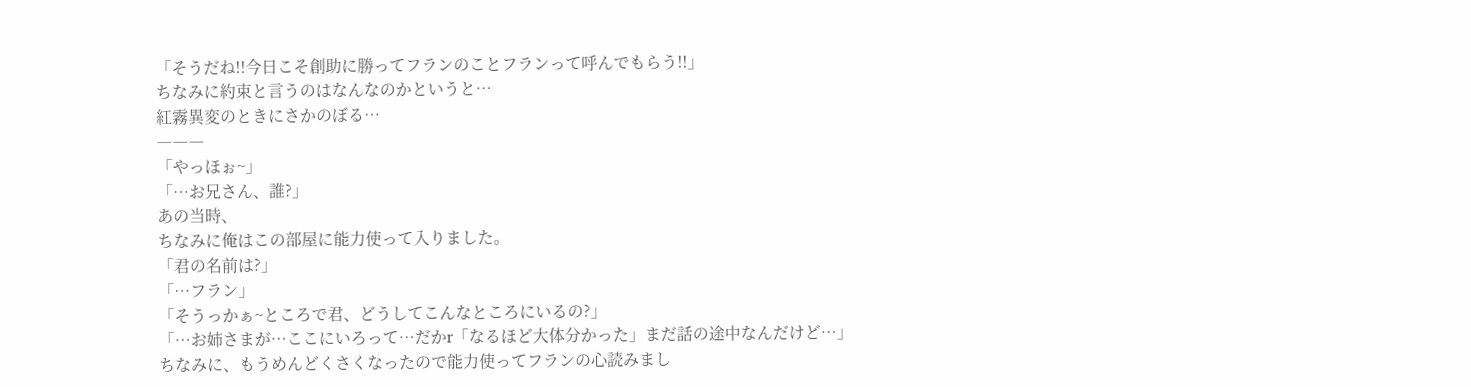「そうだね!!今日こそ創助に勝ってフランのことフランって呼んでもらう!!」
ちなみに約束と言うのはなんなのかというと…
紅霧異変のときにさかのぼる…
―――
「やっほぉ~」
「…お兄さん、誰?」
あの当時、
ちなみに俺はこの部屋に能力使って入りました。
「君の名前は?」
「…フラン」
「そうっかぁ~ところで君、どうしてこんなところにいるの?」
「…お姉さまが…ここにいろって…だかr「なるほど大体分かった」まだ話の途中なんだけど…」
ちなみに、もうめんどくさくなったので能力使ってフランの心読みまし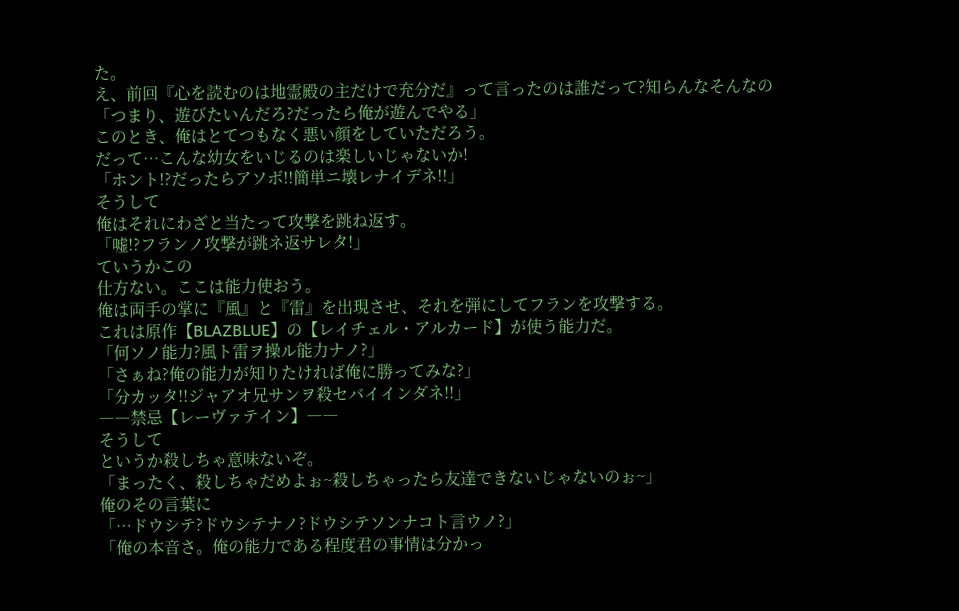た。
え、前回『心を読むのは地霊殿の主だけで充分だ』って言ったのは誰だって?知らんなそんなの
「つまり、遊びたいんだろ?だったら俺が遊んでやる」
このとき、俺はとてつもなく悪い顔をしていただろう。
だって…こんな幼女をいじるのは楽しいじゃないか!
「ホント!?だったらアソボ!!簡単ニ壊レナイデネ!!」
そうして
俺はそれにわざと当たって攻撃を跳ね返す。
「嘘!?フランノ攻撃が跳ネ返サレタ!」
ていうかこの
仕方ない。ここは能力使おう。
俺は両手の掌に『風』と『雷』を出現させ、それを弾にしてフランを攻撃する。
これは原作【BLAZBLUE】の【レイチェル・アルカード】が使う能力だ。
「何ソノ能力?風ト雷ヲ操ル能力ナノ?」
「さぁね?俺の能力が知りたければ俺に勝ってみな?」
「分カッタ!!ジャアオ兄サンヲ殺セバイインダネ!!」
――禁忌【レーヴァテイン】――
そうして
というか殺しちゃ意味ないぞ。
「まったく、殺しちゃだめよぉ~殺しちゃったら友達できないじゃないのぉ~」
俺のその言葉に
「…ドウシテ?ドウシテナノ?ドウシテソンナコト言ウノ?」
「俺の本音さ。俺の能力である程度君の事情は分かっ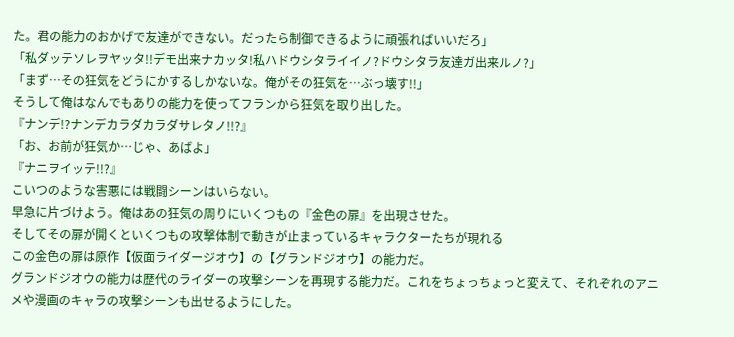た。君の能力のおかげで友達ができない。だったら制御できるように頑張ればいいだろ」
「私ダッテソレヲヤッタ!!デモ出来ナカッタ!私ハドウシタライイノ?ドウシタラ友達ガ出来ルノ?」
「まず…その狂気をどうにかするしかないな。俺がその狂気を…ぶっ壊す!!」
そうして俺はなんでもありの能力を使ってフランから狂気を取り出した。
『ナンデ!?ナンデカラダカラダサレタノ!!?』
「お、お前が狂気か…じゃ、あばよ」
『ナニヲイッテ!!?』
こいつのような害悪には戦闘シーンはいらない。
早急に片づけよう。俺はあの狂気の周りにいくつもの『金色の扉』を出現させた。
そしてその扉が開くといくつもの攻撃体制で動きが止まっているキャラクターたちが現れる
この金色の扉は原作【仮面ライダージオウ】の【グランドジオウ】の能力だ。
グランドジオウの能力は歴代のライダーの攻撃シーンを再現する能力だ。これをちょっちょっと変えて、それぞれのアニメや漫画のキャラの攻撃シーンも出せるようにした。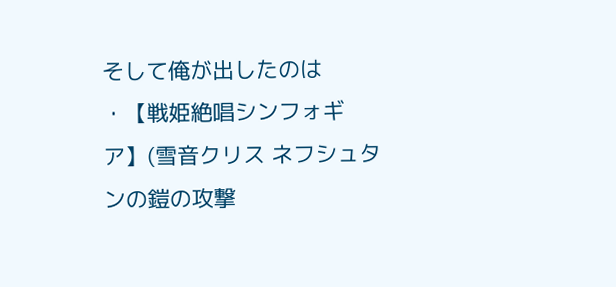そして俺が出したのは
・【戦姫絶唱シンフォギア】(雪音クリス ネフシュタンの鎧の攻撃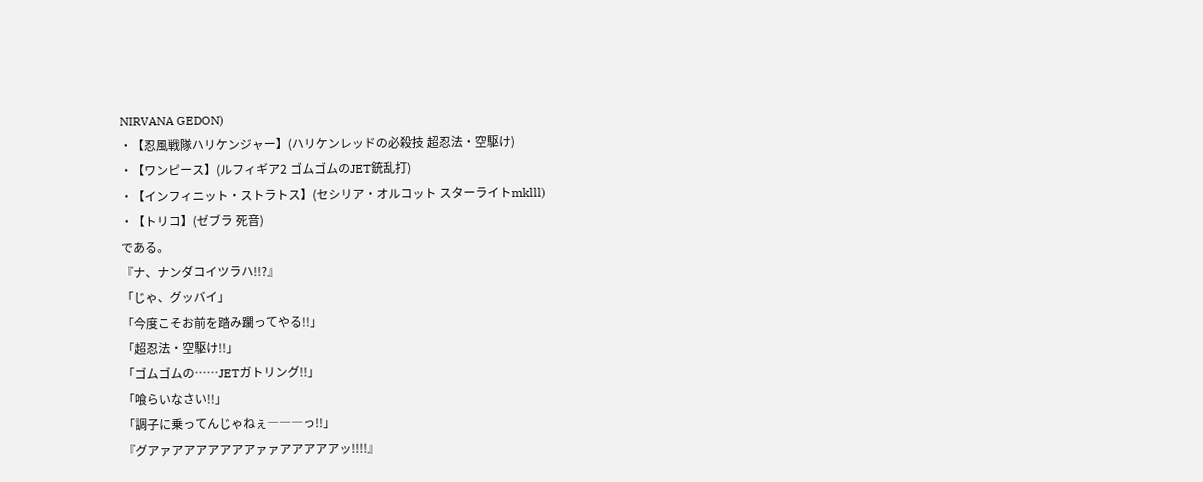NIRVANA GEDON)
・【忍風戦隊ハリケンジャー】(ハリケンレッドの必殺技 超忍法・空駆け)
・【ワンピース】(ルフィギア2 ゴムゴムのJET銃乱打)
・【インフィニット・ストラトス】(セシリア・オルコット スターライトmklll)
・【トリコ】(ゼブラ 死音)
である。
『ナ、ナンダコイツラハ!!?』
「じゃ、グッバイ」
「今度こそお前を踏み躙ってやる!!」
「超忍法・空駆け!!」
「ゴムゴムの……JETガトリング!!」
「喰らいなさい!!」
「調子に乗ってんじゃねぇ―――っ!!」
『グアァアアアアアアアァァアアアアアッ!!!!』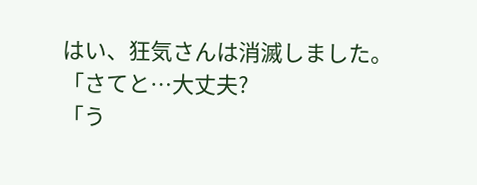はい、狂気さんは消滅しました。
「さてと…大丈夫?
「う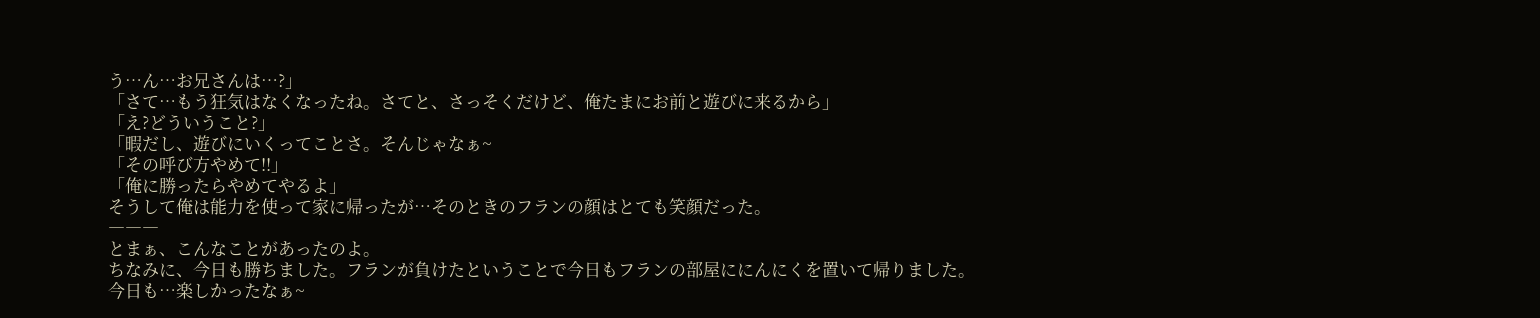う…ん…お兄さんは…?」
「さて…もう狂気はなくなったね。さてと、さっそくだけど、俺たまにお前と遊びに来るから」
「え?どういうこと?」
「暇だし、遊びにいくってことさ。そんじゃなぁ~
「その呼び方やめて!!」
「俺に勝ったらやめてやるよ」
そうして俺は能力を使って家に帰ったが…そのときのフランの顔はとても笑顔だった。
―――
とまぁ、こんなことがあったのよ。
ちなみに、今日も勝ちました。フランが負けたということで今日もフランの部屋ににんにくを置いて帰りました。
今日も…楽しかったなぁ~